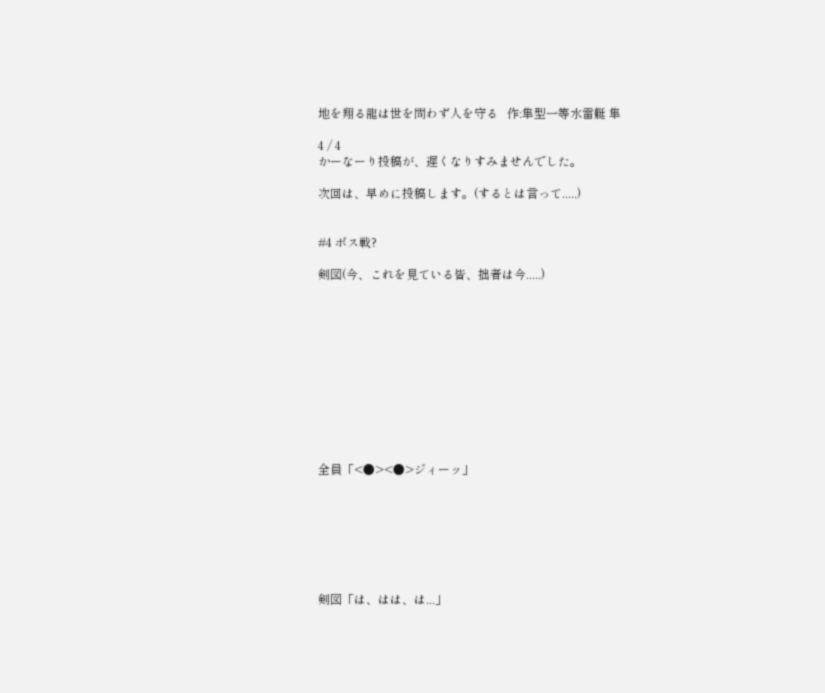地を翔る龍は世を問わず人を守る   作:隼型一等水雷艇 隼

4 / 4
かーなーり投稿が、遅くなりすみませんでした。

次回は、早めに投稿します。(するとは言って.....)


#4 ボス戦?

剣図(今、これを見ている皆、拙者は今.....)











全員「<●><●>ジィーッ」







剣図「は、はは、は...」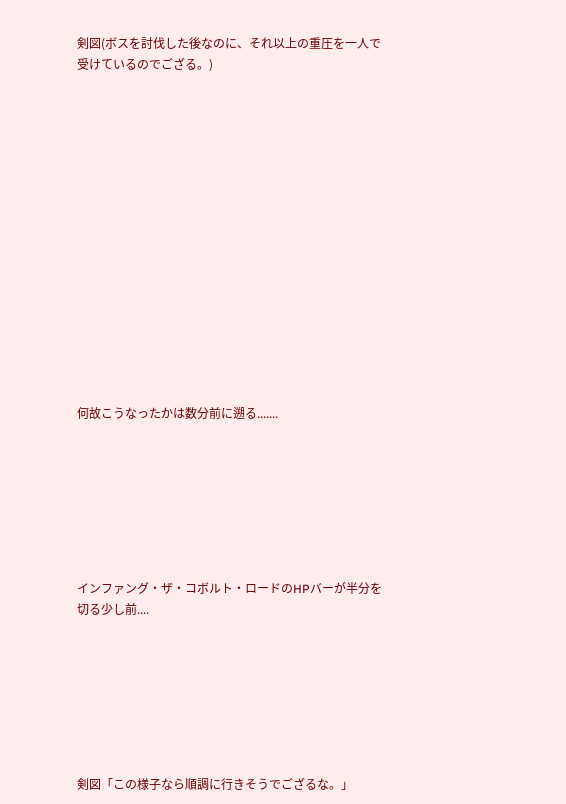剣図(ボスを討伐した後なのに、それ以上の重圧を一人で受けているのでござる。)















何故こうなったかは数分前に遡る.......







インファング・ザ・コボルト・ロードのHPバーが半分を切る少し前....







剣図「この様子なら順調に行きそうでござるな。」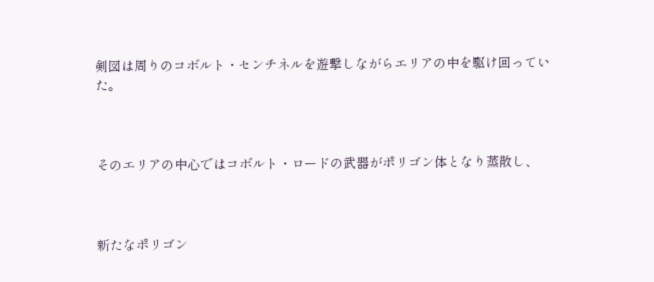剣図は周りのコボルト・センチネルを遊撃しながらエリアの中を駆け回っていた。



そのエリアの中心ではコボルト・ロードの武器がポリゴン体となり蒸散し、



新たなポリゴン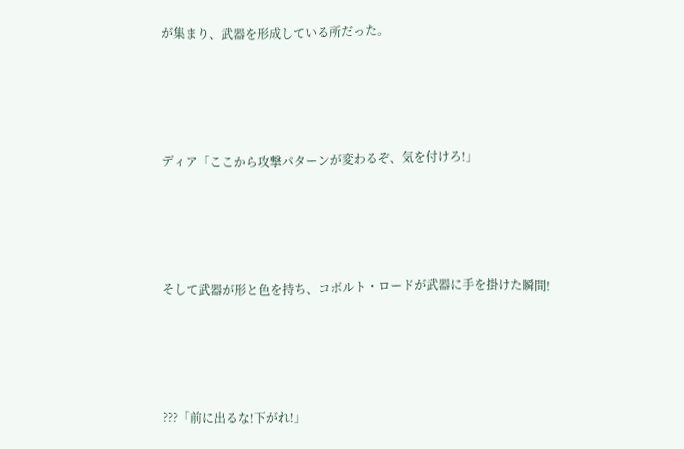が集まり、武器を形成している所だった。







ディア「ここから攻撃パターンが変わるぞ、気を付けろ!」







そして武器が形と色を持ち、コボルト・ロードが武器に手を掛けた瞬間!







???「前に出るな!下がれ!」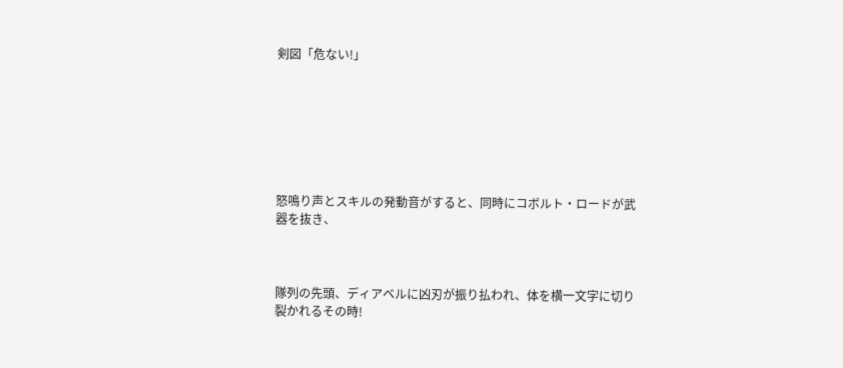剣図「危ない!」







怒鳴り声とスキルの発動音がすると、同時にコボルト・ロードが武器を抜き、



隊列の先頭、ディアベルに凶刃が振り払われ、体を横一文字に切り裂かれるその時!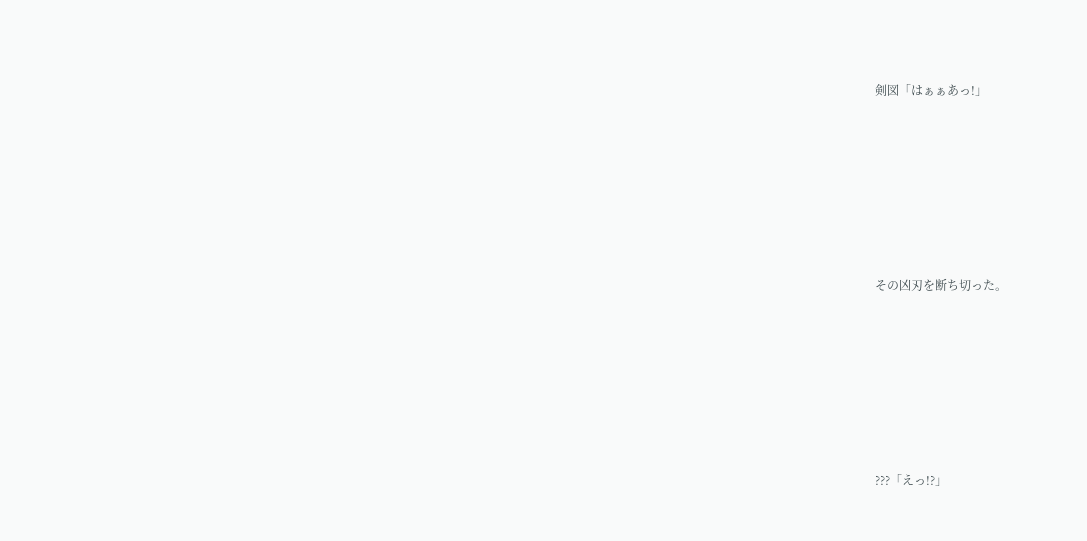剣図「はぁぁあっ!」







その凶刃を断ち切った。







???「えっ!?」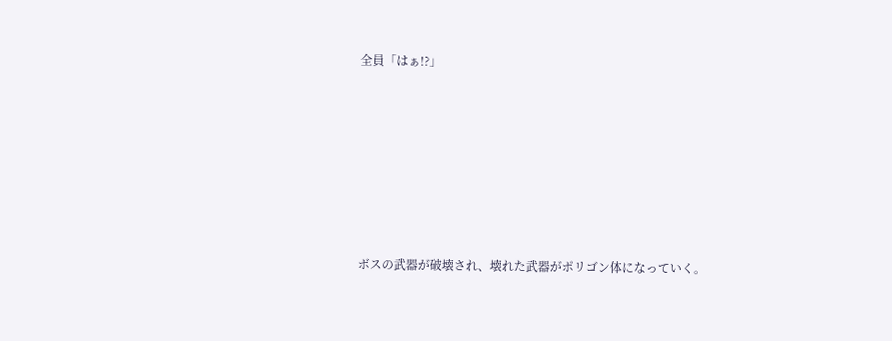全員「はぁ!?」







ボスの武器が破壊され、壊れた武器がポリゴン体になっていく。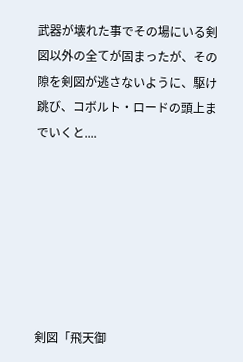武器が壊れた事でその場にいる剣図以外の全てが固まったが、その隙を剣図が逃さないように、駆け跳び、コボルト・ロードの頭上までいくと....







剣図「飛天御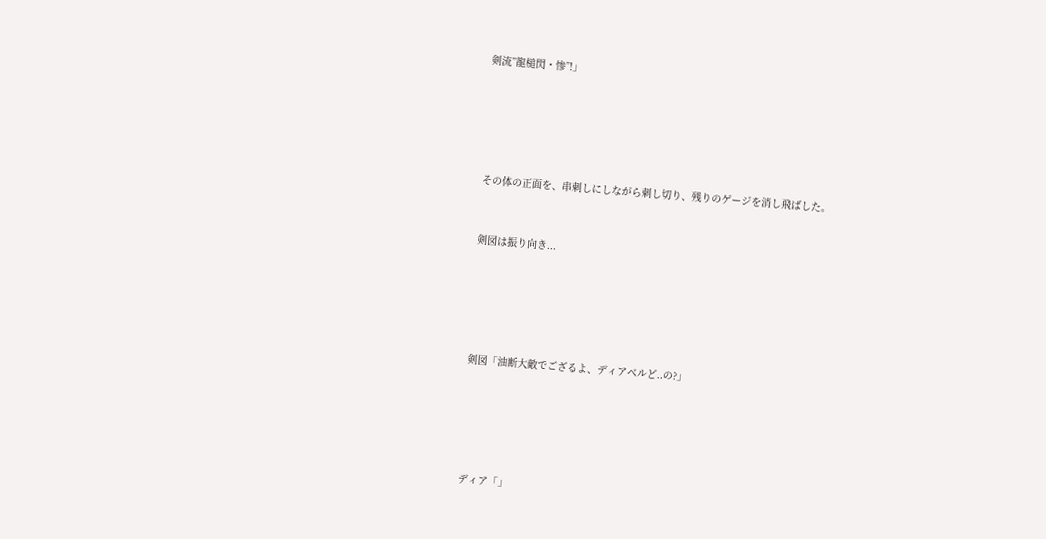剣流”龍槌閃・惨”!」







その体の正面を、串刺しにしながら刺し切り、残りのゲージを消し飛ばした。



剣図は振り向き...







剣図「油断大敵でござるよ、ディアベルど..の?」







ディア「」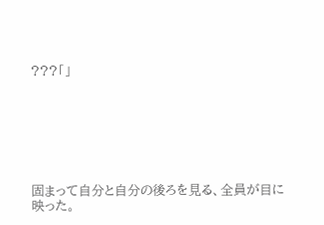???「」







固まって自分と自分の後ろを見る、全員が目に映った。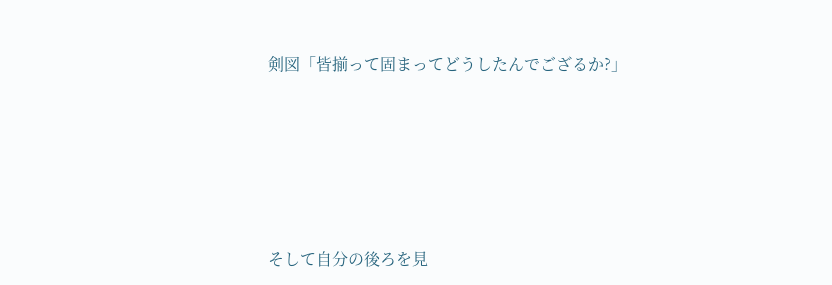剣図「皆揃って固まってどうしたんでござるか?」







そして自分の後ろを見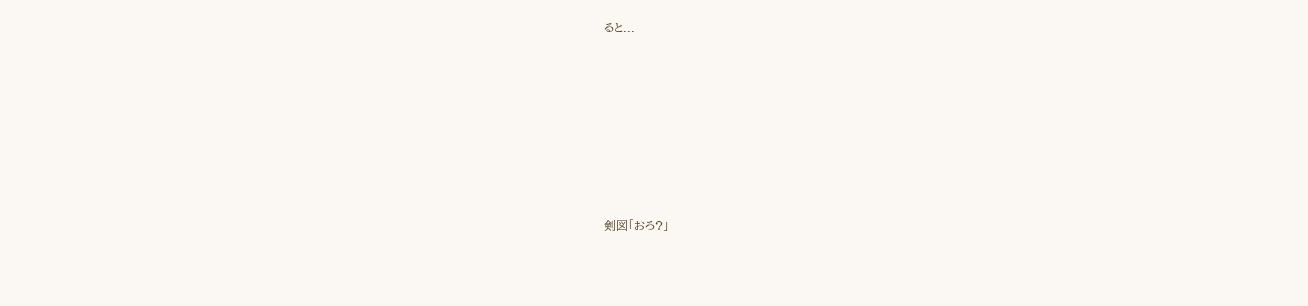ると...







剣図「おろ?」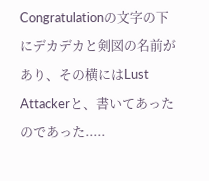Congratulationの文字の下にデカデカと剣図の名前があり、その横にはLust Attackerと、書いてあったのであった.....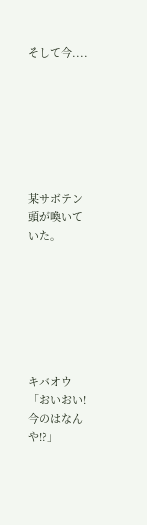そして今....







某サボテン頭が喚いていた。







キバオウ「おいおい!今のはなんや!?」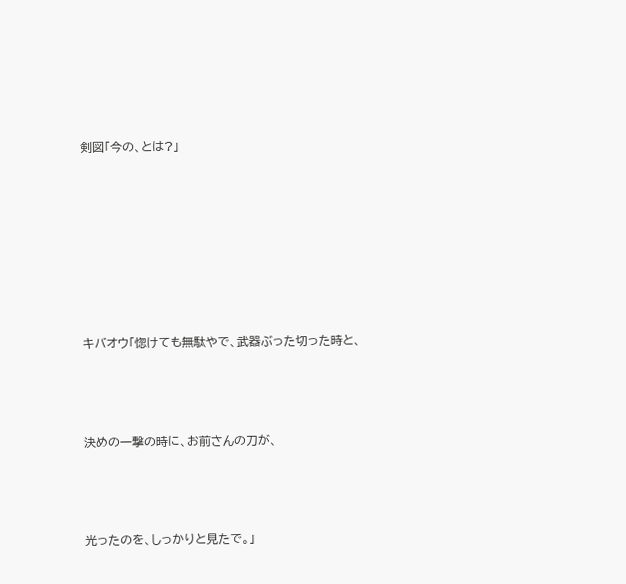剣図「今の、とは?」







キバオウ「惚けても無駄やで、武器ぶった切った時と、



決めの一撃の時に、お前さんの刀が、



光ったのを、しっかりと見たで。」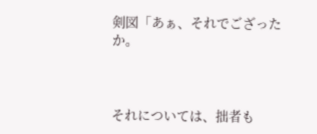剣図「あぁ、それでござったか。



それについては、拙者も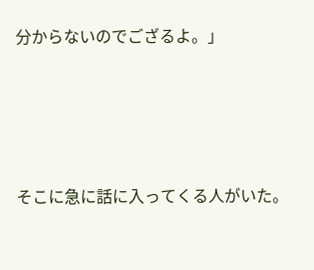分からないのでござるよ。」







そこに急に話に入ってくる人がいた。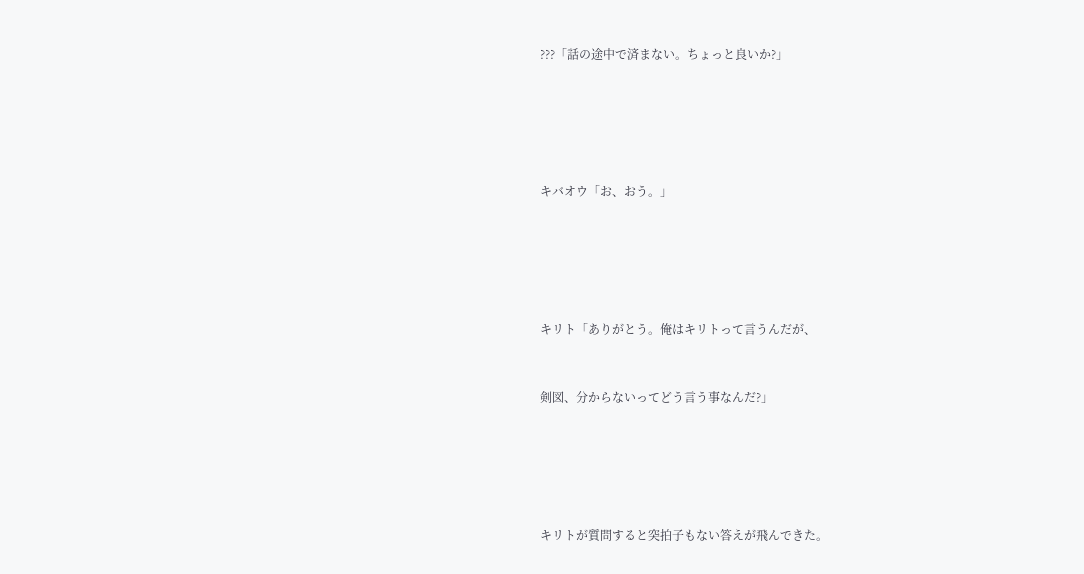???「話の途中で済まない。ちょっと良いか?」







キバオウ「お、おう。」







キリト「ありがとう。俺はキリトって言うんだが、



剣図、分からないってどう言う事なんだ?」







キリトが質問すると突拍子もない答えが飛んできた。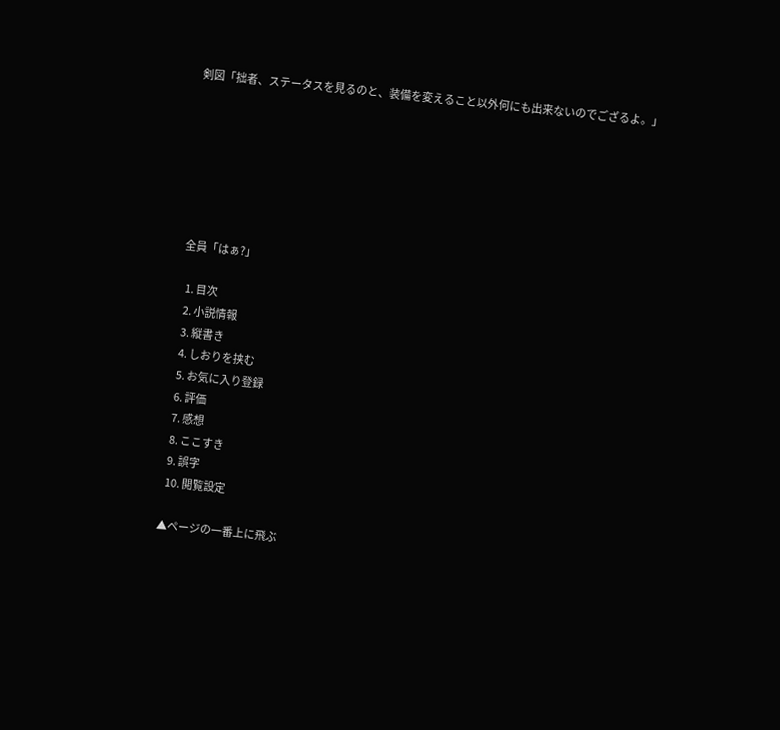剣図「拙者、ステータスを見るのと、装備を変えること以外何にも出来ないのでござるよ。」







全員「はぁ?」

  1. 目次
  2. 小説情報
  3. 縦書き
  4. しおりを挟む
  5. お気に入り登録
  6. 評価
  7. 感想
  8. ここすき
  9. 誤字
  10. 閲覧設定

▲ページの一番上に飛ぶ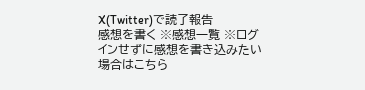X(Twitter)で読了報告
感想を書く ※感想一覧 ※ログインせずに感想を書き込みたい場合はこちら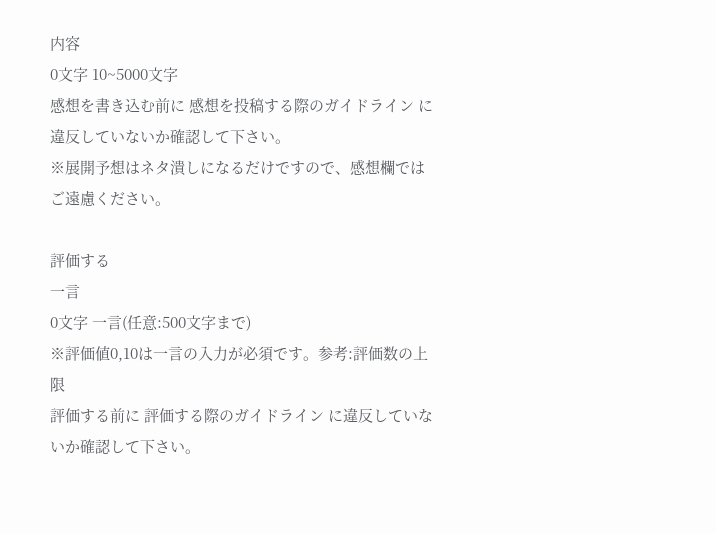内容
0文字 10~5000文字
感想を書き込む前に 感想を投稿する際のガイドライン に違反していないか確認して下さい。
※展開予想はネタ潰しになるだけですので、感想欄ではご遠慮ください。

評価する
一言
0文字 一言(任意:500文字まで)
※評価値0,10は一言の入力が必須です。参考:評価数の上限
評価する前に 評価する際のガイドライン に違反していないか確認して下さい。